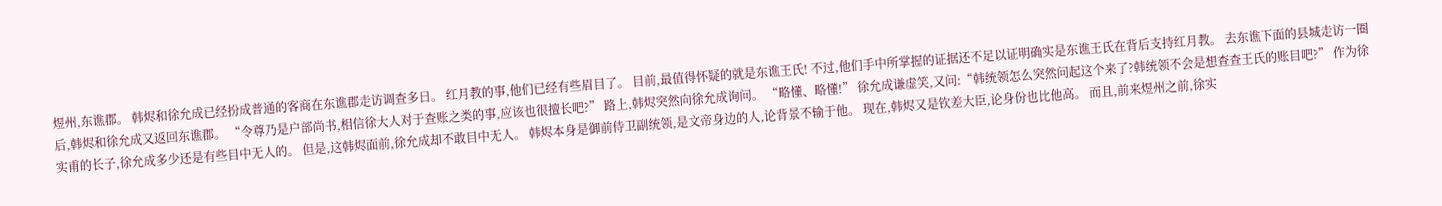煜州,东谯郡。 韩烬和徐允成已经扮成普通的客商在东谯郡走访调查多日。 红月教的事,他们已经有些眉目了。 目前,最值得怀疑的就是东谯王氏! 不过,他们手中所掌握的证据还不足以证明确实是东谯王氏在背后支持红月教。 去东谯下面的县城走访一圈后,韩烬和徐允成又返回东谯郡。 “令尊乃是户部尚书,相信徐大人对于查账之类的事,应该也很擅长吧?” 路上,韩烬突然向徐允成询问。 “略懂、略懂!” 徐允成谦虚笑,又问:“韩统领怎么突然问起这个来了?韩统领不会是想查查王氏的账目吧?” 作为徐实甫的长子,徐允成多少还是有些目中无人的。 但是,这韩烬面前,徐允成却不敢目中无人。 韩烬本身是御前侍卫副统领,是文帝身边的人,论背景不输于他。 现在,韩烬又是钦差大臣,论身份也比他高。 而且,前来煜州之前,徐实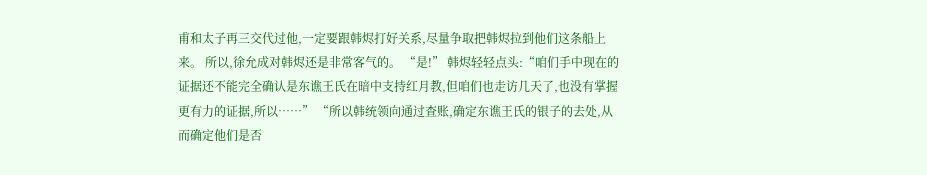甫和太子再三交代过他,一定要跟韩烬打好关系,尽量争取把韩烬拉到他们这条船上来。 所以,徐允成对韩烬还是非常客气的。 “是!” 韩烬轻轻点头:“咱们手中现在的证据还不能完全确认是东谯王氏在暗中支持红月教,但咱们也走访几天了,也没有掌握更有力的证据,所以……” “所以韩统领向通过查账,确定东谯王氏的银子的去处,从而确定他们是否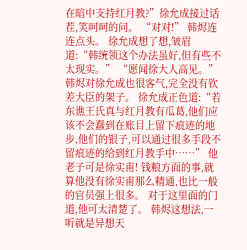在暗中支持红月教?”徐允成接过话茬,笑呵呵的问。 “对对!” 韩烬连连点头。 徐允成想了想,皱眉道:“韩统领这个办法虽好,但有些不太现实。” “愿闻徐大人高见。” 韩烬对徐允成也很客气,完全没有钦差大臣的架子。 徐允成正色道:“若东谯王氏真与红月教有瓜葛,他们应该不会蠢到在账目上留下痕迹的地步,他们的银子,可以通过很多手段不留痕迹的给到红月教手中……” 他老子可是徐实甫! 钱粮方面的事,就算他没有徐实甫那么精通,也比一般的官员强上很多。 对于这里面的门道,他可太清楚了。 韩烬这想法,一听就是异想天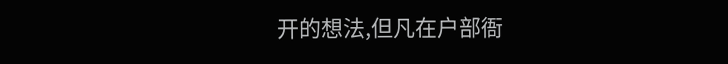开的想法,但凡在户部衙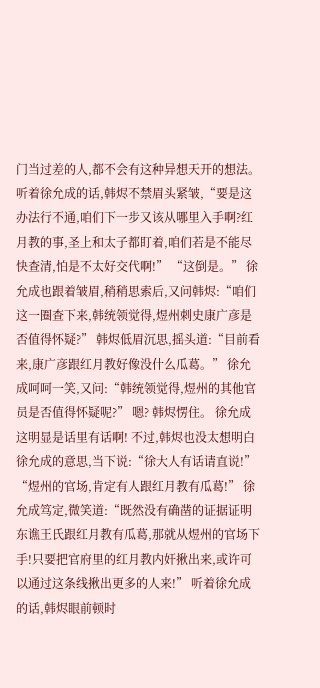门当过差的人,都不会有这种异想天开的想法。 听着徐允成的话,韩烬不禁眉头紧皱,“要是这办法行不通,咱们下一步又该从哪里入手啊?红月教的事,圣上和太子都盯着,咱们若是不能尽快查清,怕是不太好交代啊!” “这倒是。” 徐允成也跟着皱眉,稍稍思索后,又问韩烬:“咱们这一圈查下来,韩统领觉得,煜州刺史康广彦是否值得怀疑?” 韩烬低眉沉思,摇头道:“目前看来,康广彦跟红月教好像没什么瓜葛。” 徐允成呵呵一笑,又问:“韩统领觉得,煜州的其他官员是否值得怀疑呢?” 嗯? 韩烬愣住。 徐允成这明显是话里有话啊! 不过,韩烬也没太想明白徐允成的意思,当下说:“徐大人有话请直说!” “煜州的官场,肯定有人跟红月教有瓜葛!” 徐允成笃定,微笑道:“既然没有确凿的证据证明东谯王氏跟红月教有瓜葛,那就从煜州的官场下手!只要把官府里的红月教内奸揪出来,或许可以通过这条线揪出更多的人来!” 听着徐允成的话,韩烬眼前顿时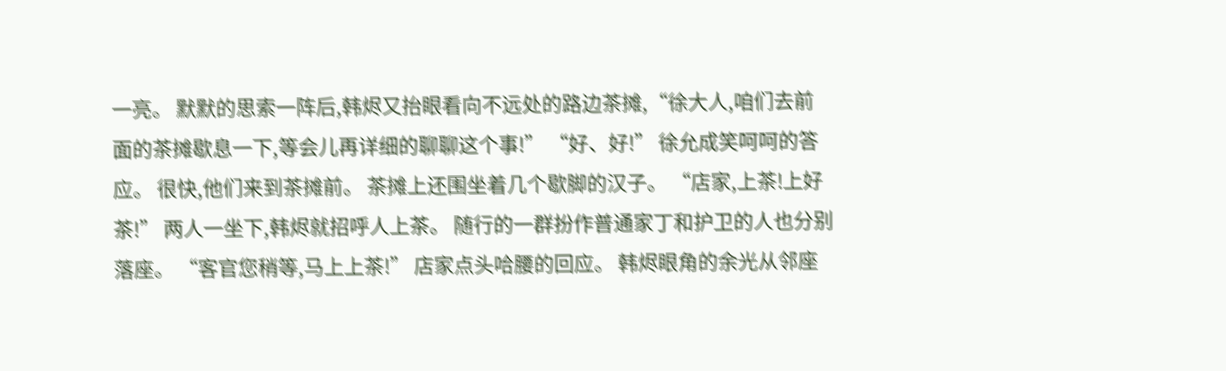一亮。 默默的思索一阵后,韩烬又抬眼看向不远处的路边茶摊,“徐大人,咱们去前面的茶摊歇息一下,等会儿再详细的聊聊这个事!” “好、好!” 徐允成笑呵呵的答应。 很快,他们来到茶摊前。 茶摊上还围坐着几个歇脚的汉子。 “店家,上茶!上好茶!” 两人一坐下,韩烬就招呼人上茶。 随行的一群扮作普通家丁和护卫的人也分别落座。 “客官您稍等,马上上茶!” 店家点头哈腰的回应。 韩烬眼角的余光从邻座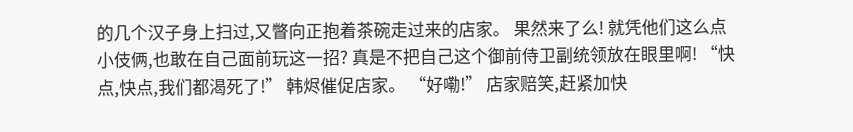的几个汉子身上扫过,又瞥向正抱着茶碗走过来的店家。 果然来了么! 就凭他们这么点小伎俩,也敢在自己面前玩这一招? 真是不把自己这个御前侍卫副统领放在眼里啊! “快点,快点,我们都渴死了!” 韩烬催促店家。 “好嘞!” 店家赔笑,赶紧加快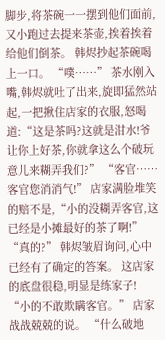脚步,将茶碗一一摆到他们面前,又小跑过去提来茶壶,挨着挨着给他们倒茶。 韩烬抄起茶碗喝上一口。 “噗……” 茶水刚入嘴,韩烬就吐了出来,旋即猛然站起,一把揪住店家的衣服,怒喝道:“这是茶吗?这就是泔水!爷让你上好茶,你就拿这么个破玩意儿来糊弄我们?” “客官……客官您消消气!” 店家满脸堆笑的赔不是,“小的没糊弄客官,这已经是小摊最好的茶了啊!” “真的?” 韩烬皱眉询问,心中已经有了确定的答案。 这店家的底盘很稳,明显是练家子! “小的不敢欺瞒客官。” 店家战战兢兢的说。 “什么破地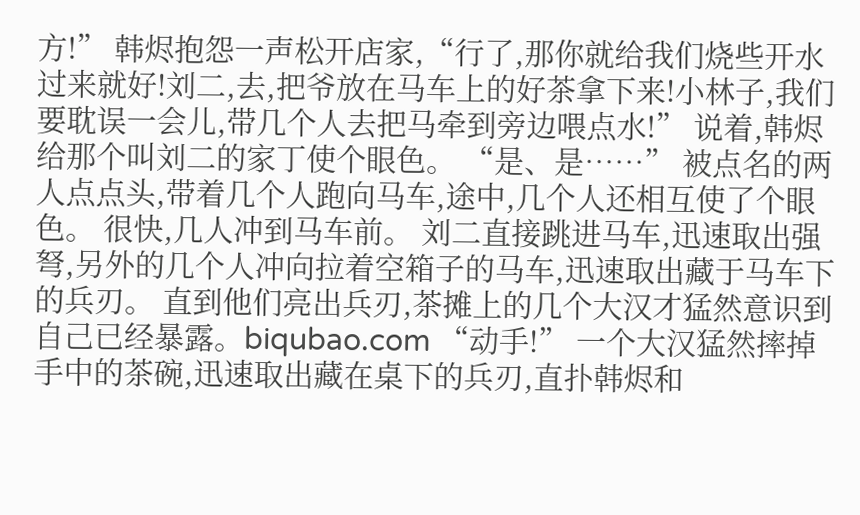方!” 韩烬抱怨一声松开店家,“行了,那你就给我们烧些开水过来就好!刘二,去,把爷放在马车上的好茶拿下来!小林子,我们要耽误一会儿,带几个人去把马牵到旁边喂点水!” 说着,韩烬给那个叫刘二的家丁使个眼色。 “是、是……” 被点名的两人点点头,带着几个人跑向马车,途中,几个人还相互使了个眼色。 很快,几人冲到马车前。 刘二直接跳进马车,迅速取出强弩,另外的几个人冲向拉着空箱子的马车,迅速取出藏于马车下的兵刃。 直到他们亮出兵刃,茶摊上的几个大汉才猛然意识到自己已经暴露。biqubao.com “动手!” 一个大汉猛然摔掉手中的茶碗,迅速取出藏在桌下的兵刃,直扑韩烬和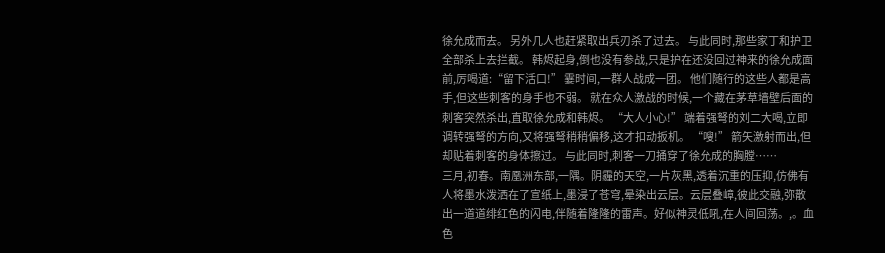徐允成而去。 另外几人也赶紧取出兵刃杀了过去。 与此同时,那些家丁和护卫全部杀上去拦截。 韩烬起身,倒也没有参战,只是护在还没回过神来的徐允成面前,厉喝道:“留下活口!” 霎时间,一群人战成一团。 他们随行的这些人都是高手,但这些刺客的身手也不弱。 就在众人激战的时候,一个藏在茅草墙壁后面的刺客突然杀出,直取徐允成和韩烬。 “大人小心!” 端着强弩的刘二大喝,立即调转强弩的方向,又将强弩稍稍偏移,这才扣动扳机。 “嗖!” 箭矢激射而出,但却贴着刺客的身体擦过。 与此同时,刺客一刀捅穿了徐允成的胸膛……
三月,初春。南凰洲东部,一隅。阴霾的天空,一片灰黑,透着沉重的压抑,仿佛有人将墨水泼洒在了宣纸上,墨浸了苍穹,晕染出云层。云层叠嶂,彼此交融,弥散出一道道绯红色的闪电,伴随着隆隆的雷声。好似神灵低吼,在人间回荡。,。血色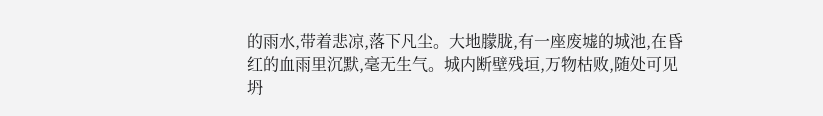的雨水,带着悲凉,落下凡尘。大地朦胧,有一座废墟的城池,在昏红的血雨里沉默,毫无生气。城内断壁残垣,万物枯败,随处可见坍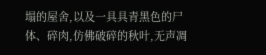塌的屋舍,以及一具具青黑色的尸体、碎肉,仿佛破碎的秋叶,无声凋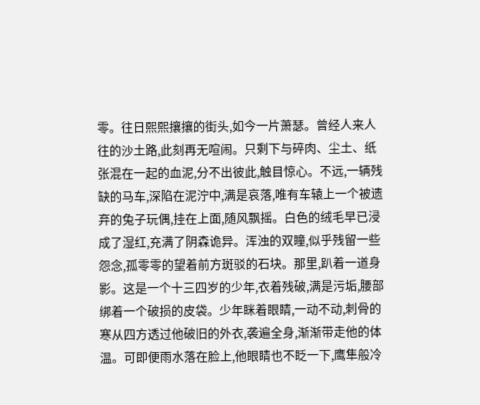零。往日熙熙攘攘的街头,如今一片萧瑟。曾经人来人往的沙土路,此刻再无喧闹。只剩下与碎肉、尘土、纸张混在一起的血泥,分不出彼此,触目惊心。不远,一辆残缺的马车,深陷在泥泞中,满是哀落,唯有车辕上一个被遗弃的兔子玩偶,挂在上面,随风飘摇。白色的绒毛早已浸成了湿红,充满了阴森诡异。浑浊的双瞳,似乎残留一些怨念,孤零零的望着前方斑驳的石块。那里,趴着一道身影。这是一个十三四岁的少年,衣着残破,满是污垢,腰部绑着一个破损的皮袋。少年眯着眼睛,一动不动,刺骨的寒从四方透过他破旧的外衣,袭遍全身,渐渐带走他的体温。可即便雨水落在脸上,他眼睛也不眨一下,鹰隼般冷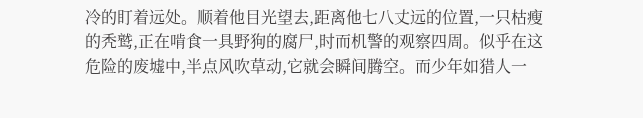冷的盯着远处。顺着他目光望去,距离他七八丈远的位置,一只枯瘦的秃鹫,正在啃食一具野狗的腐尸,时而机警的观察四周。似乎在这危险的废墟中,半点风吹草动,它就会瞬间腾空。而少年如猎人一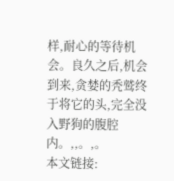样,耐心的等待机会。良久之后,机会到来,贪婪的秃鹫终于将它的头,完全没入野狗的腹腔内。,,。,。
本文链接: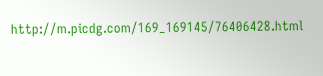http://m.picdg.com/169_169145/76406428.html